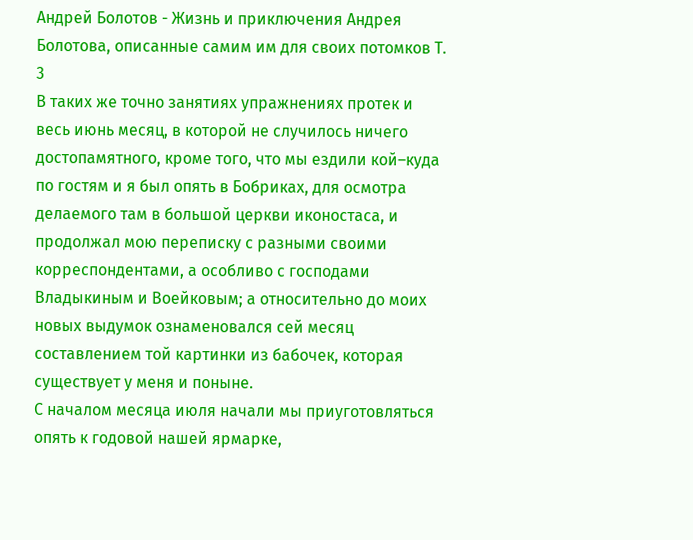Андрей Болотов - Жизнь и приключения Андрея Болотова, описанные самим им для своих потомков Т. 3
В таких же точно занятиях упражнениях протек и весь июнь месяц, в которой не случилось ничего достопамятного, кроме того, что мы ездили кой–куда по гостям и я был опять в Бобриках, для осмотра делаемого там в большой церкви иконостаса, и продолжал мою переписку с разными своими корреспондентами, а особливо с господами Владыкиным и Воейковым; а относительно до моих новых выдумок ознаменовался сей месяц составлением той картинки из бабочек, которая существует у меня и поныне.
С началом месяца июля начали мы приуготовляться опять к годовой нашей ярмарке,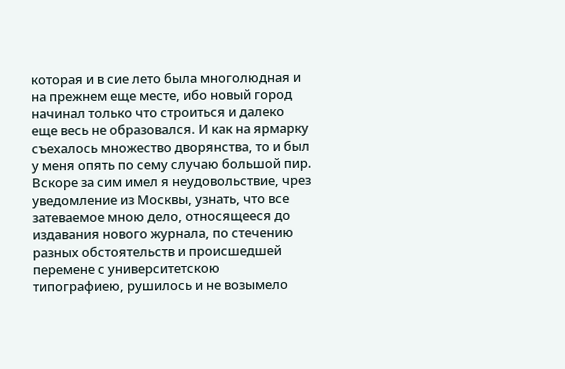которая и в сие лето была многолюдная и на прежнем еще месте, ибо новый город начинал только что строиться и далеко еще весь не образовался. И как на ярмарку съехалось множество дворянства, то и был у меня опять по сему случаю большой пир.
Вскоре за сим имел я неудовольствие, чрез уведомление из Москвы, узнать, что все затеваемое мною дело, относящееся до издавания нового журнала, по стечению разных обстоятельств и происшедшей перемене с университетскою типографиею, рушилось и не возымело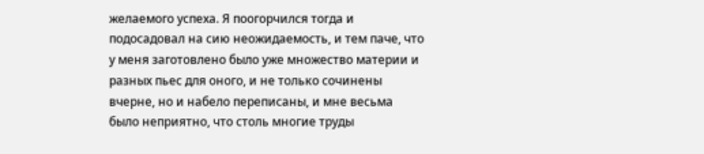желаемого успеха. Я поогорчился тогда и подосадовал на сию неожидаемость, и тем паче, что у меня заготовлено было уже множество материи и разных пьес для оного, и не только сочинены вчерне, но и набело переписаны, и мне весьма было неприятно, что столь многие труды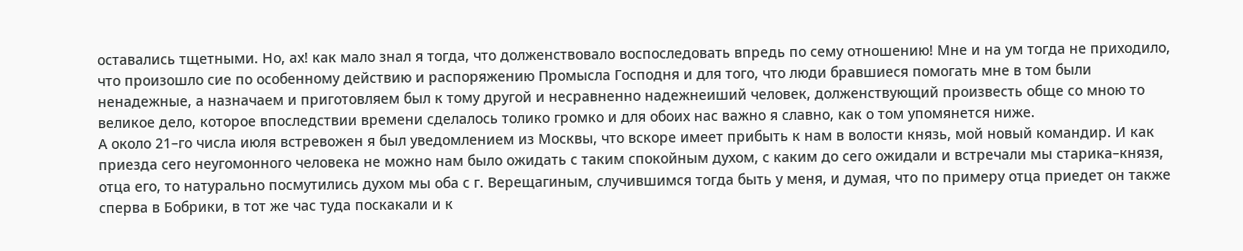оставались тщетными. Но, ах! как мало знал я тогда, что долженствовало воспоследовать впредь по сему отношению! Мне и на ум тогда не приходило, что произошло сие по особенному действию и распоряжению Промысла Господня и для того, что люди бравшиеся помогать мне в том были ненадежные, а назначаем и приготовляем был к тому другой и несравненно надежнеиший человек, долженствующий произвесть обще со мною то великое дело, которое впоследствии времени сделалось толико громко и для обоих нас важно я славно, как о том упомянется ниже.
А около 21–го числа июля встревожен я был уведомлением из Москвы, что вскоре имеет прибыть к нам в волости князь, мой новый командир. И как приезда сего неугомонного человека не можно нам было ожидать с таким спокойным духом, с каким до сего ожидали и встречали мы старика–князя, отца его, то натурально посмутились духом мы оба с г. Верещагиным, случившимся тогда быть у меня, и думая, что по примеру отца приедет он также сперва в Бобрики, в тот же час туда поскакали и к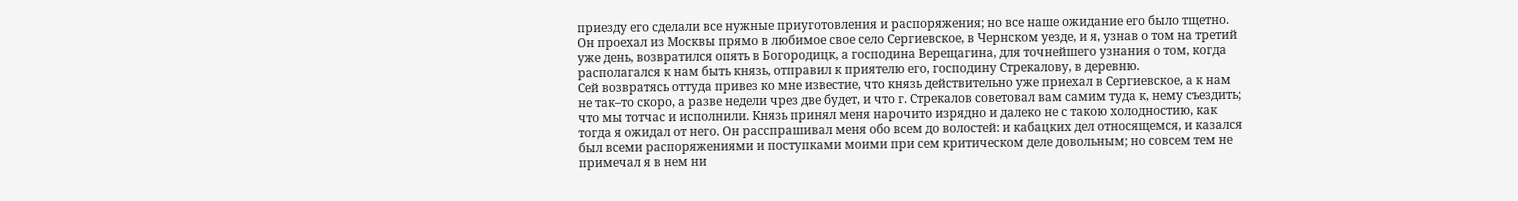приезду его сделали все нужные приуготовления и распоряжения; но все наше ожидание его было тщетно. Он проехал из Москвы прямо в любимое свое село Сергиевское, в Чернском уезде, и я, узнав о том на третий уже день, возвратился опять в Богородицк, а господина Верещагина, для точнейшего узнания о том, когда располагался к нам быть князь, отправил к приятелю его, господину Стрекалову, в деревню.
Сей возвратясь оттуда привез ко мне известие, что князь действительно уже приехал в Сергиевское, а к нам не так–то скоро, а разве недели чрез две будет, и что г. Стрекалов советовал вам самим туда к, нему съездить; что мы тотчас и исполнили. Князь принял меня нарочито изрядно и далеко не с такою холодностию, как тогда я ожидал от него. Он расспрашивал меня обо всем до волостей: и кабацких дел относящемся, и казался был всеми распоряжениями и поступками моими при сем критическом деле довольным; но совсем тем не примечал я в нем ни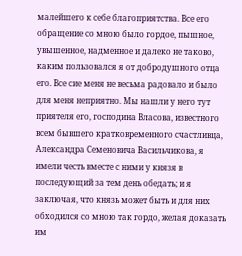малейшего к себе благоприятства. Все его обращение со мною было гордое, пышное, увышенное, надменное и далеко не таково, каким пользовался я от добродушного отца его. Все сие меня не весьма радовало и было для меня неприятно. Мы нашли у него тут приятеля его, господина Власова, известного всем бывшего кратковременного счастливца, Александра Семеновича Васильчикова, я имели честь вместе с ними у князя в последующий за тем день обедать; и я заключая, что князь может быть и для них обходился со мною так гордо, желая доказать им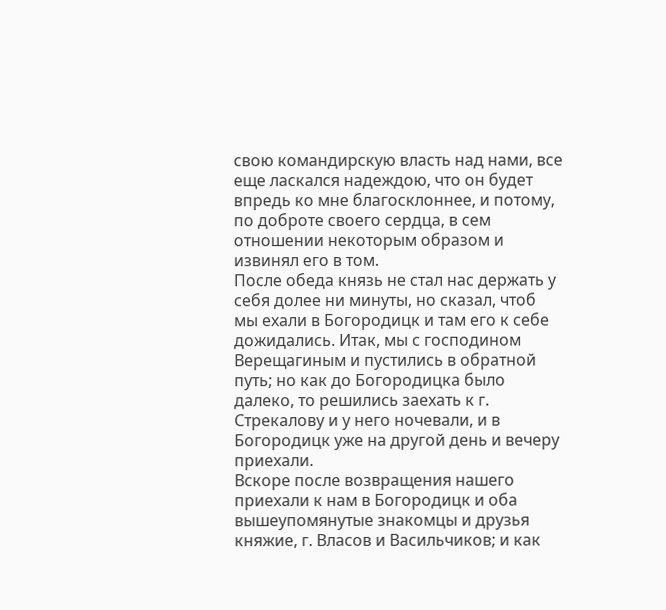свою командирскую власть над нами, все еще ласкался надеждою, что он будет впредь ко мне благосклоннее, и потому, по доброте своего сердца, в сем отношении некоторым образом и извинял его в том.
После обеда князь не стал нас держать у себя долее ни минуты, но сказал, чтоб мы ехали в Богородицк и там его к себе дожидались. Итак, мы с господином Верещагиным и пустились в обратной путь; но как до Богородицка было далеко, то решились заехать к г. Стрекалову и у него ночевали, и в Богородицк уже на другой день и вечеру приехали.
Вскоре после возвращения нашего приехали к нам в Богородицк и оба вышеупомянутые знакомцы и друзья княжие, г. Власов и Васильчиков; и как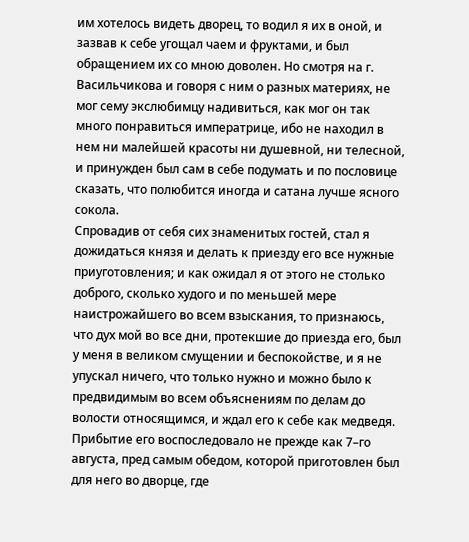им хотелось видеть дворец, то водил я их в оной, и зазвав к себе угощал чаем и фруктами, и был обращением их со мною доволен. Но смотря на г. Васильчикова и говоря с ним о разных материях, не мог сему экслюбимцу надивиться, как мог он так много понравиться императрице, ибо не находил в нем ни малейшей красоты ни душевной, ни телесной, и принужден был сам в себе подумать и по пословице сказать, что полюбится иногда и сатана лучше ясного сокола.
Спровадив от себя сих знаменитых гостей, стал я дожидаться князя и делать к приезду его все нужные приуготовления; и как ожидал я от этого не столько доброго, сколько худого и по меньшей мере наистрожайшего во всем взыскания, то признаюсь, что дух мой во все дни, протекшие до приезда его, был у меня в великом смущении и беспокойстве, и я не упускал ничего, что только нужно и можно было к предвидимым во всем объяснениям по делам до волости относящимся, и ждал его к себе как медведя.
Прибытие его воспоследовало не прежде как 7–го августа, пред самым обедом, которой приготовлен был для него во дворце, где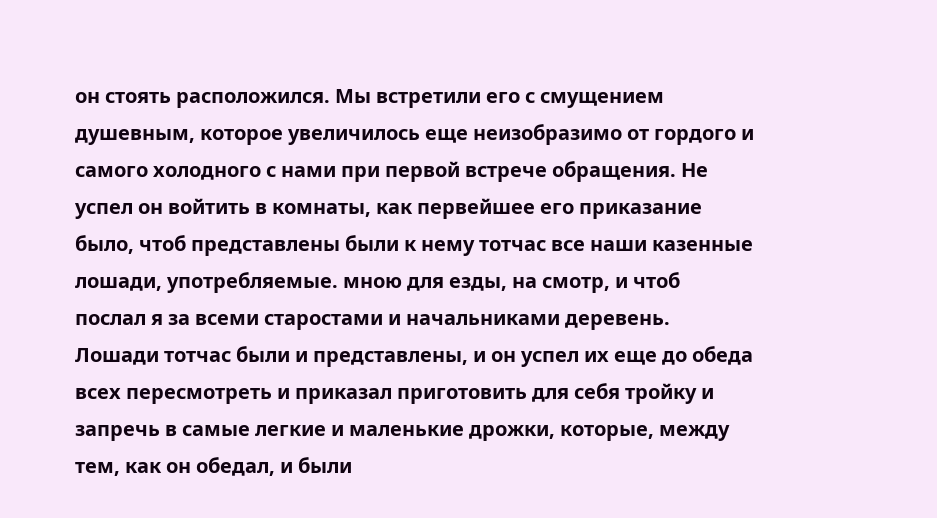он стоять расположился. Мы встретили его с смущением душевным, которое увеличилось еще неизобразимо от гордого и самого холодного с нами при первой встрече обращения. Не успел он войтить в комнаты, как первейшее его приказание было, чтоб представлены были к нему тотчас все наши казенные лошади, употребляемые. мною для езды, на смотр, и чтоб послал я за всеми старостами и начальниками деревень. Лошади тотчас были и представлены, и он успел их еще до обеда всех пересмотреть и приказал приготовить для себя тройку и запречь в самые легкие и маленькие дрожки, которые, между тем, как он обедал, и были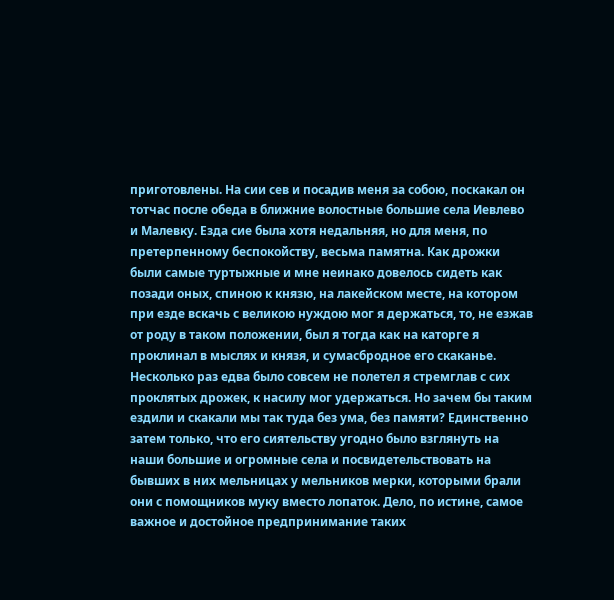приготовлены. На сии сев и посадив меня за собою, поскакал он тотчас после обеда в ближние волостные большие села Иевлево и Малевку. Езда сие была хотя недальняя, но для меня, по претерпенному беспокойству, весьма памятна. Как дрожки были самые туртыжные и мне неинако довелось сидеть как позади оных, спиною к князю, на лакейском месте, на котором при езде вскачь с великою нуждою мог я держаться, то, не езжав от роду в таком положении, был я тогда как на каторге я проклинал в мыслях и князя, и сумасбродное его скаканье. Несколько раз едва было совсем не полетел я стремглав с сих проклятых дрожек, к насилу мог удержаться. Но зачем бы таким ездили и скакали мы так туда без ума, без памяти? Единственно затем только, что его сиятельству угодно было взглянуть на наши большие и огромные села и посвидетельствовать на бывших в них мельницах у мельников мерки, которыми брали они с помощников муку вместо лопаток. Дело, по истине, самое важное и достойное предпринимание таких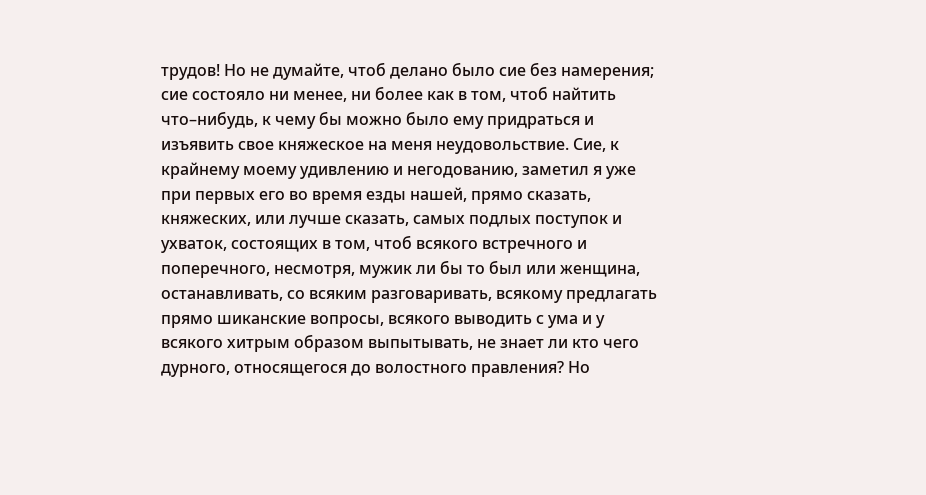трудов! Но не думайте, чтоб делано было сие без намерения; сие состояло ни менее, ни более как в том, чтоб найтить что–нибудь, к чему бы можно было ему придраться и изъявить свое княжеское на меня неудовольствие. Сие, к крайнему моему удивлению и негодованию, заметил я уже при первых его во время езды нашей, прямо сказать, княжеских, или лучше сказать, самых подлых поступок и ухваток, состоящих в том, чтоб всякого встречного и поперечного, несмотря, мужик ли бы то был или женщина, останавливать, со всяким разговаривать, всякому предлагать прямо шиканские вопросы, всякого выводить с ума и у всякого хитрым образом выпытывать, не знает ли кто чего дурного, относящегося до волостного правления? Но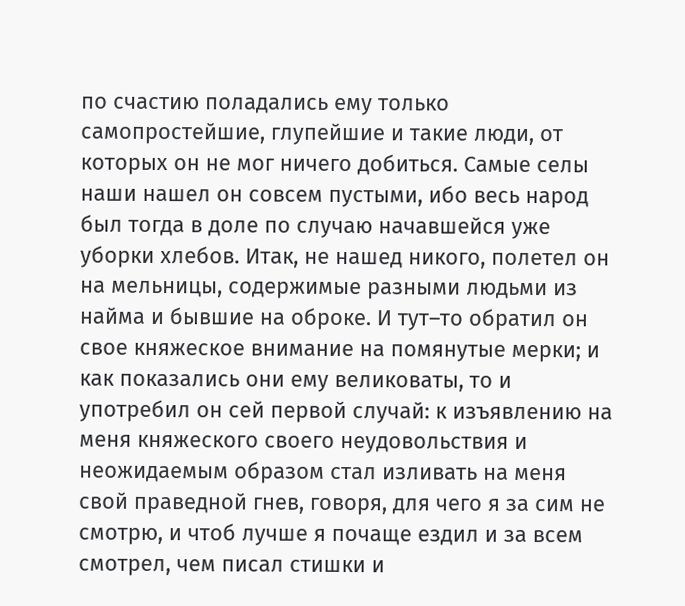по счастию поладались ему только самопростейшие, глупейшие и такие люди, от которых он не мог ничего добиться. Самые селы наши нашел он совсем пустыми, ибо весь народ был тогда в доле по случаю начавшейся уже уборки хлебов. Итак, не нашед никого, полетел он на мельницы, содержимые разными людьми из найма и бывшие на оброке. И тут–то обратил он свое княжеское внимание на помянутые мерки; и как показались они ему великоваты, то и употребил он сей первой случай: к изъявлению на меня княжеского своего неудовольствия и неожидаемым образом стал изливать на меня свой праведной гнев, говоря, для чего я за сим не смотрю, и чтоб лучше я почаще ездил и за всем смотрел, чем писал стишки и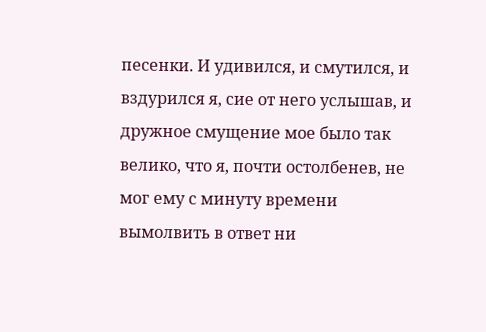песенки. И удивился, и смутился, и вздурился я, сие от него услышав, и дружное смущение мое было так велико, что я, почти остолбенев, не мог ему с минуту времени вымолвить в ответ ни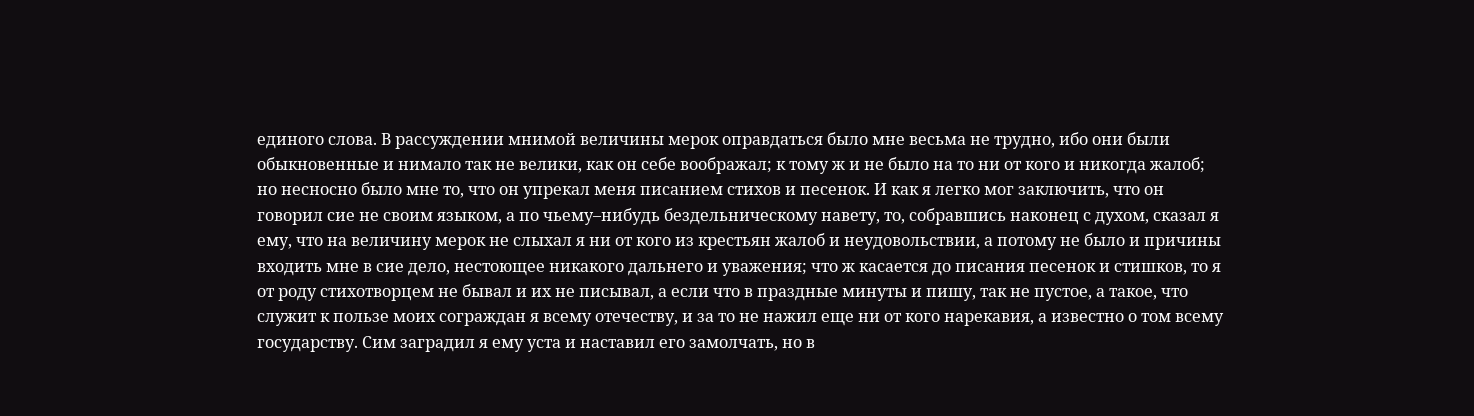единого слова. В рассуждении мнимой величины мерок оправдаться было мне весьма не трудно, ибо они были обыкновенные и нимало так не велики, как он себе воображал; к тому ж и не было на то ни от кого и никогда жалоб; но несносно было мне то, что он упрекал меня писанием стихов и песенок. И как я легко мог заключить, что он говорил сие не своим языком, а по чьему–нибудь бездельническому навету, то, собравшись наконец с духом, сказал я ему, что на величину мерок не слыхал я ни от кого из крестьян жалоб и неудовольствии, а потому не было и причины входить мне в сие дело, нестоющее никакого дальнего и уважения; что ж касается до писания песенок и стишков, то я от роду стихотворцем не бывал и их не писывал, а если что в праздные минуты и пишу, так не пустое, а такое, что служит к пользе моих сограждан я всему отечеству, и за то не нажил еще ни от кого нарекавия, а известно о том всему государству. Сим заградил я ему уста и наставил его замолчать, но в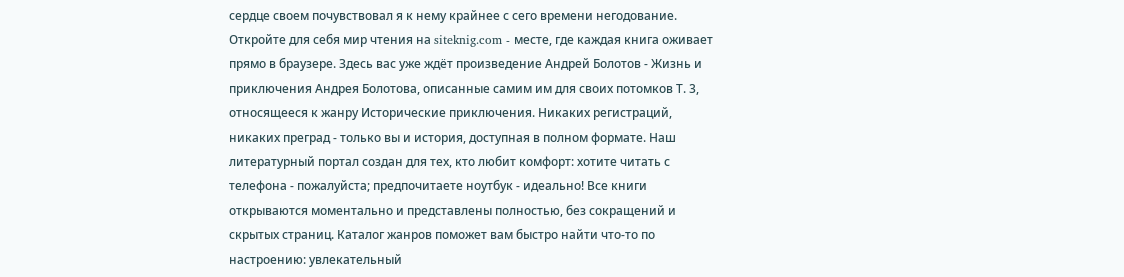сердце своем почувствовал я к нему крайнее с сего времени негодование.
Откройте для себя мир чтения на siteknig.com - месте, где каждая книга оживает прямо в браузере. Здесь вас уже ждёт произведение Андрей Болотов - Жизнь и приключения Андрея Болотова, описанные самим им для своих потомков Т. 3, относящееся к жанру Исторические приключения. Никаких регистраций, никаких преград - только вы и история, доступная в полном формате. Наш литературный портал создан для тех, кто любит комфорт: хотите читать с телефона - пожалуйста; предпочитаете ноутбук - идеально! Все книги открываются моментально и представлены полностью, без сокращений и скрытых страниц. Каталог жанров поможет вам быстро найти что-то по настроению: увлекательный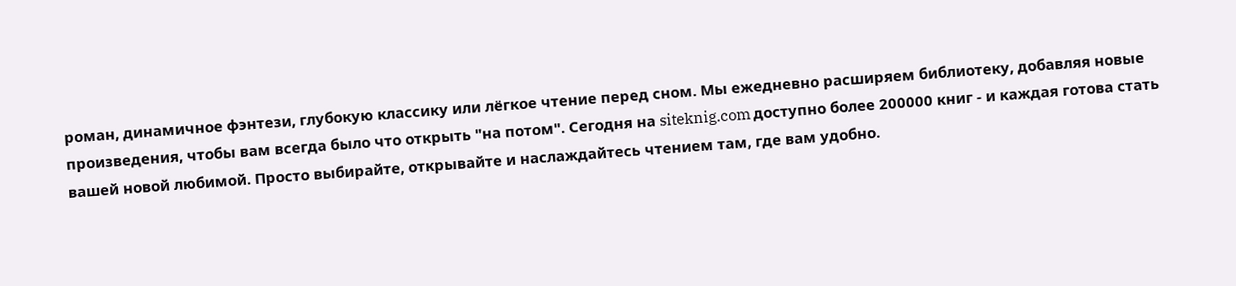роман, динамичное фэнтези, глубокую классику или лёгкое чтение перед сном. Мы ежедневно расширяем библиотеку, добавляя новые произведения, чтобы вам всегда было что открыть "на потом". Сегодня на siteknig.com доступно более 200000 книг - и каждая готова стать вашей новой любимой. Просто выбирайте, открывайте и наслаждайтесь чтением там, где вам удобно.